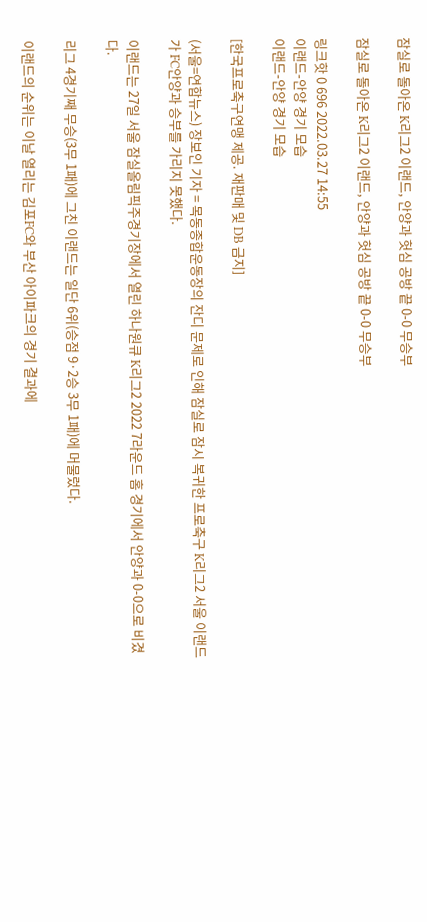잠실로 돌아온 K리그2 이랜드, 안양과 헛심 공방 끝 0-0 무승부

잠실로 돌아온 K리그2 이랜드, 안양과 헛심 공방 끝 0-0 무승부

링크핫 0 696 2022.03.27 14:55
이랜드-안양 경기 모습
이랜드-안양 경기 모습

[한국프로축구연맹 제공. 재판매 및 DB 금지]

(서울=연합뉴스) 장보인 기자 = 목동종합운동장의 잔디 문제로 인해 잠실로 잠시 복귀한 프로축구 K리그2 서울 이랜드가 FC안양과 승부를 가리지 못했다.

이랜드는 27일 서울 잠실올림픽주경기장에서 열린 하나원큐 K리그2 2022 7라운드 홈 경기에서 안양과 0-0으로 비겼다.

리그 4경기째 무승(3무 1패)에 그친 이랜드는 일단 6위(승점 9·2승 3무 1패)에 머물렀다.

이랜드의 순위는 이날 열리는 김포FC와 부산 아이파크의 경기 결과에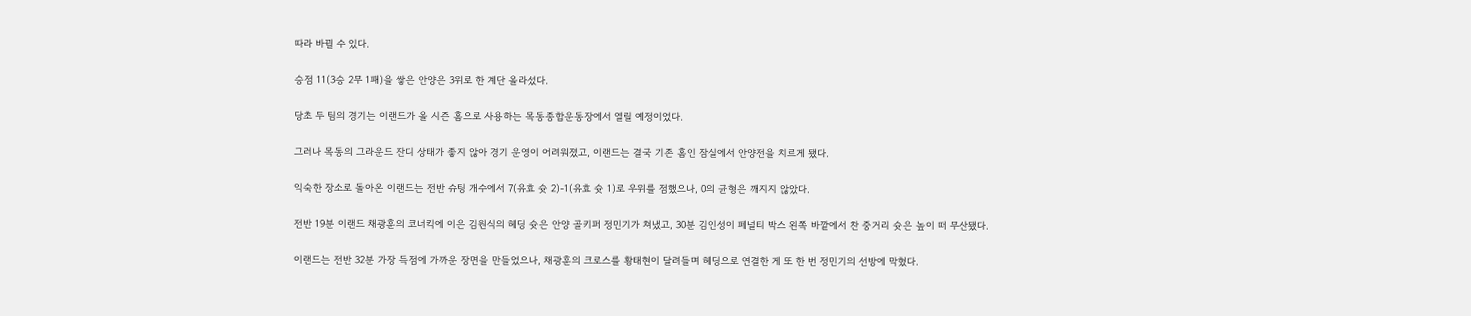따라 바뀔 수 있다.

승점 11(3승 2무 1패)을 쌓은 안양은 3위로 한 계단 올라섰다.

당초 두 팀의 경기는 이랜드가 올 시즌 홈으로 사용하는 목동종합운동장에서 열릴 예정이었다.

그러나 목동의 그라운드 잔디 상태가 좋지 않아 경기 운영이 어려워졌고, 이랜드는 결국 기존 홈인 잠실에서 안양전을 치르게 됐다.

익숙한 장소로 돌아온 이랜드는 전반 슈팅 개수에서 7(유효 슛 2)-1(유효 슛 1)로 우위를 점했으나, 0의 균형은 깨지지 않았다.

전반 19분 이랜드 채광훈의 코너킥에 이은 김원식의 헤딩 슛은 안양 골키퍼 정민기가 쳐냈고, 30분 김인성이 페널티 박스 왼쪽 바깥에서 찬 중거리 슛은 높이 떠 무산됐다.

이랜드는 전반 32분 가장 득점에 가까운 장면을 만들었으나, 채광훈의 크로스를 황태현이 달려들며 헤딩으로 연결한 게 또 한 번 정민기의 선방에 막혔다.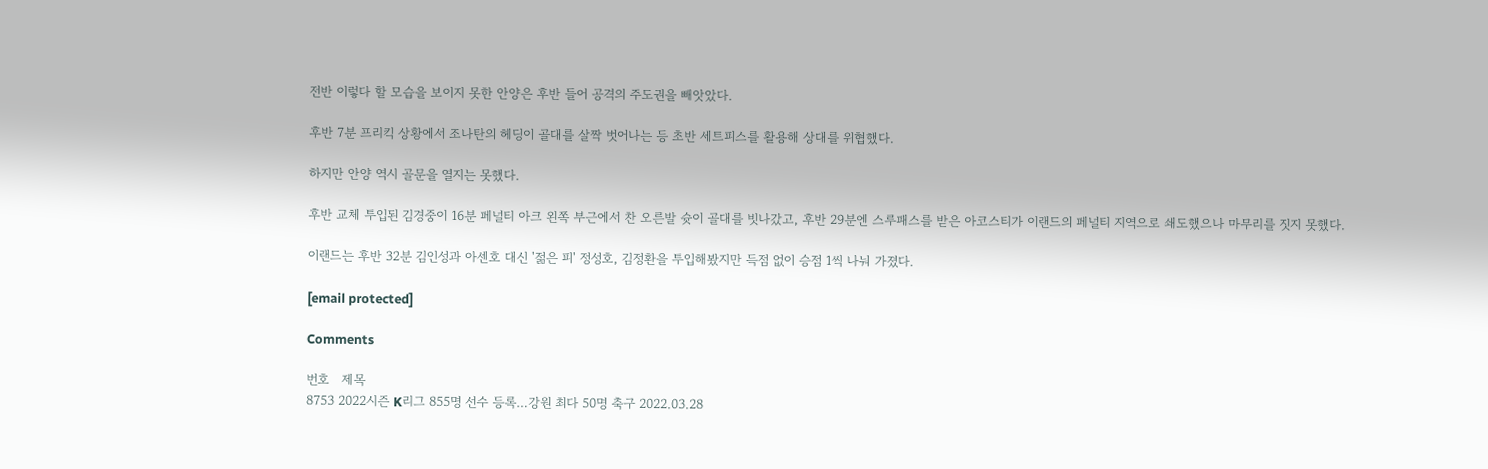전반 이렇다 할 모습을 보이지 못한 안양은 후반 들어 공격의 주도권을 빼앗았다.

후반 7분 프리킥 상황에서 조나탄의 헤딩이 골대를 살짝 벗어나는 등 초반 세트피스를 활용해 상대를 위협했다.

하지만 안양 역시 골문을 열지는 못했다.

후반 교체 투입된 김경중이 16분 페널티 아크 왼쪽 부근에서 찬 오른발 슛이 골대를 빗나갔고, 후반 29분엔 스루패스를 받은 아코스티가 이랜드의 페널티 지역으로 쇄도했으나 마무리를 짓지 못했다.

이랜드는 후반 32분 김인성과 아센호 대신 '젊은 피' 정성호, 김정환을 투입해봤지만 득점 없이 승점 1씩 나눠 가졌다.

[email protected]

Comments

번호   제목
8753 2022시즌 K리그 855명 선수 등록…강원 최다 50명 축구 2022.03.28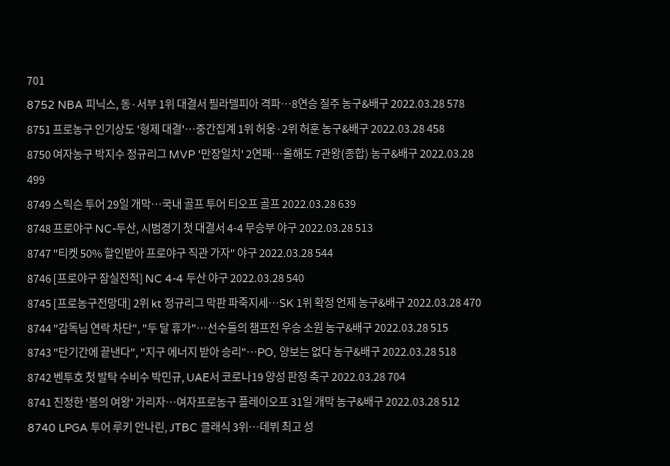701
8752 NBA 피닉스, 동·서부 1위 대결서 필라델피아 격파…8연승 질주 농구&배구 2022.03.28 578
8751 프로농구 인기상도 '형제 대결'…중간집계 1위 허웅·2위 허훈 농구&배구 2022.03.28 458
8750 여자농구 박지수 정규리그 MVP '만장일치' 2연패…올해도 7관왕(종합) 농구&배구 2022.03.28 499
8749 스릭슨 투어 29일 개막…국내 골프 투어 티오프 골프 2022.03.28 639
8748 프로야구 NC-두산, 시범경기 첫 대결서 4-4 무승부 야구 2022.03.28 513
8747 "티켓 50% 할인받아 프로야구 직관 가자" 야구 2022.03.28 544
8746 [프로야구 잠실전적] NC 4-4 두산 야구 2022.03.28 540
8745 [프로농구전망대] 2위 kt 정규리그 막판 파죽지세…SK 1위 확정 언제 농구&배구 2022.03.28 470
8744 "감독님 연락 차단", "두 달 휴가"…선수들의 챔프전 우승 소원 농구&배구 2022.03.28 515
8743 "단기간에 끝낸다", "지구 에너지 받아 승리"…PO, 양보는 없다 농구&배구 2022.03.28 518
8742 벤투호 첫 발탁 수비수 박민규, UAE서 코로나19 양성 판정 축구 2022.03.28 704
8741 진정한 '봄의 여왕' 가리자…여자프로농구 플레이오프 31일 개막 농구&배구 2022.03.28 512
8740 LPGA 투어 루키 안나린, JTBC 클래식 3위…데뷔 최고 성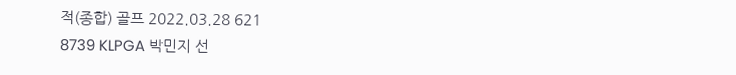적(종합) 골프 2022.03.28 621
8739 KLPGA 박민지 선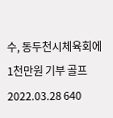수, 동두천시체육회에 1천만원 기부 골프 2022.03.28 640